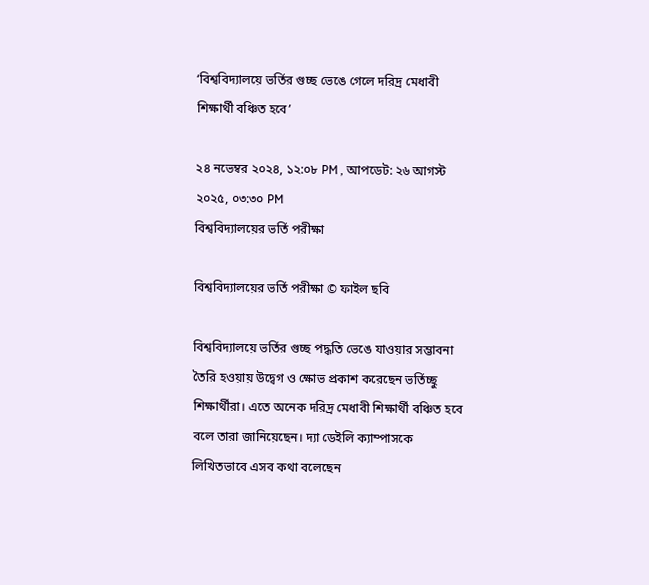‘বিশ্ববিদ্যালয়ে ভর্তির গুচ্ছ ভেঙে গেলে দরিদ্র মেধাবী শিক্ষার্থী বঞ্চিত হবে’

২৪ নভেম্বর ২০২৪, ১২:০৮ PM , আপডেট: ২৬ আগস্ট ২০২৫, ০৩:৩০ PM
বিশ্ববিদ্যালয়ের ভর্তি পরীক্ষা

বিশ্ববিদ্যালয়ের ভর্তি পরীক্ষা © ফাইল ছবি

বিশ্ববিদ্যালয়ে ভর্তির গুচ্ছ পদ্ধতি ভেঙে যাওয়ার সম্ভাবনা তৈরি হওয়ায় উদ্বেগ ও ক্ষোভ প্রকাশ করেছেন ভর্তিচ্ছু শিক্ষার্থীরা। এতে অনেক দরিদ্র মেধাবী শিক্ষার্থী বঞ্চিত হবে বলে তারা জানিয়েছেন। দ্যা ডেইলি ক্যাম্পাসকে লিখিতভাবে এসব কথা বলেছেন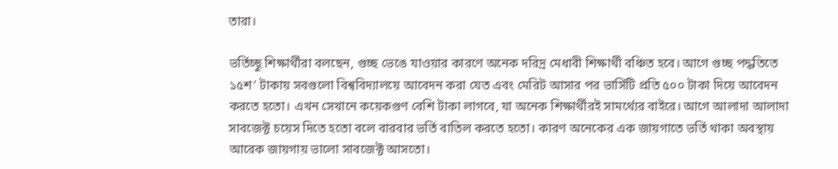তারা।

ভর্তিচ্ছু শিক্ষার্থীরা বলছেন, গুচ্ছ ভেঙে যাওয়ার কারণে অনেক দরিদ্র মেধাবী শিক্ষার্থী বঞ্চিত হবে। আগে গুচ্ছ পদ্ধতিতে ১৫শ’ টাকায় সবগুলো বিশ্ববিদ্যালয়ে আবেদন করা যেত এবং মেরিট আসার পর ভার্সিটি প্রতি ৫০০ টাকা দিয়ে আবেদন করতে হতো। এখন সেখানে কয়েকগুণ বেশি টাকা লাগবে, যা অনেক শিক্ষার্থীরই সামর্থ্যের বাইরে। আগে আলাদা আলাদা সাবজেক্ট চয়েস দিতে হতো বলে বারবার ভর্তি বাতিল করতে হতো। কারণ অনেকের এক জায়গাতে ভর্তি থাকা অবস্থায় আরেক জায়গায় ভালো সাবজেক্ট আসতো।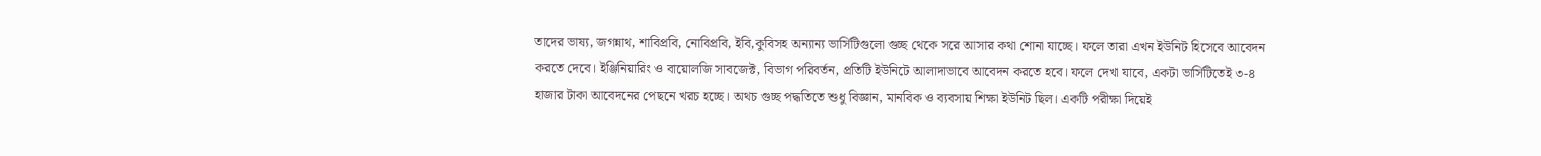তাদের ভাষ্য, জগন্নাথ, শাবিপ্রবি, নোবিপ্রবি, ইবি,কুবিসহ অন্যান্য ভার্সিটিগুলো গুচ্ছ থেকে সরে আসার কথা শোনা যাচ্ছে। ফলে তারা এখন ইউনিট হিসেবে আবেদন করতে দেবে। ইঞ্জিনিয়ারিং ও বায়োলজি সাবজেক্ট, বিভাগ পরিবর্তন, প্রতিটি ইউনিটে আলাদাভাবে আবেদন করতে হবে। ফলে দেখা যাবে, একটা ভার্সিটিতেই ৩-৪ হাজার টাকা আবেদনের পেছনে খরচ হচ্ছে। অথচ গুচ্ছ পদ্ধতিতে শুধু বিজ্ঞান, মানবিক ও ব্যবসায় শিক্ষা ইউনিট ছিল। একটি পরীক্ষা দিয়েই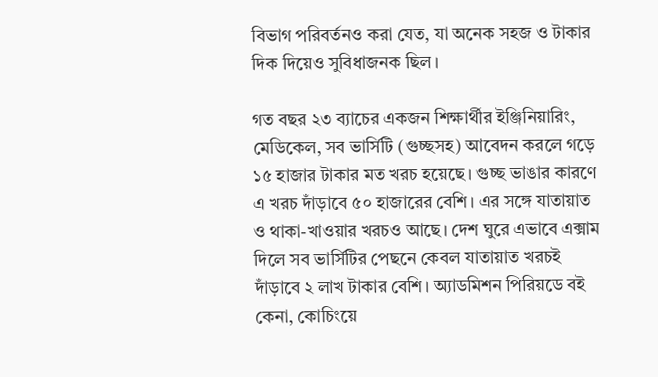বিভাগ পরিবর্তনও করা যেত, যা অনেক সহজ ও টাকার দিক দিয়েও সুবিধাজনক ছিল।

গত বছর ২৩ ব্যাচের একজন শিক্ষার্থীর ইঞ্জিনিয়ারিং, মেডিকেল, সব ভার্সিটি (গুচ্ছসহ) আবেদন করলে গড়ে ১৫ হাজার টাকার মত খরচ হয়েছে। গুচ্ছ ভাঙার কারণে এ খরচ দাঁড়াবে ৫০ হাজারের বেশি। এর সঙ্গে যাতায়াত ও থাকা-খাওয়ার খরচও আছে। দেশ ঘুরে এভাবে এক্সাম দিলে সব ভার্সিটির পেছনে কেবল যাতায়াত খরচই দাঁড়াবে ২ লাখ টাকার বেশি। অ্যাডমিশন পিরিয়ডে বই কেনা, কোচিংয়ে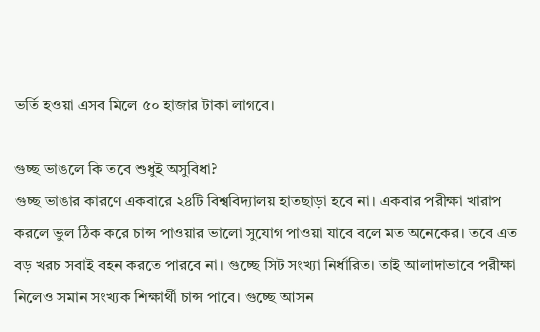ভর্তি হওয়া এসব মিলে ৫০ হাজার টাকা লাগবে।

গুচ্ছ ভাঙলে কি তবে শুধুই অসুবিধা?
গুচ্ছ ভাঙার কারণে একবারে ২৪টি বিশ্ববিদ্যালয় হাতছাড়া হবে না। একবার পরীক্ষা খারাপ করলে ভুল ঠিক করে চান্স পাওয়ার ভালো সুযোগ পাওয়া যাবে বলে মত অনেকের। তবে এত বড় খরচ সবাই বহন করতে পারবে না। গুচ্ছে সিট সংখ্যা নির্ধারিত। তাই আলাদাভাবে পরীক্ষা নিলেও সমান সংখ্যক শিক্ষার্থী চান্স পাবে। গুচ্ছে আসন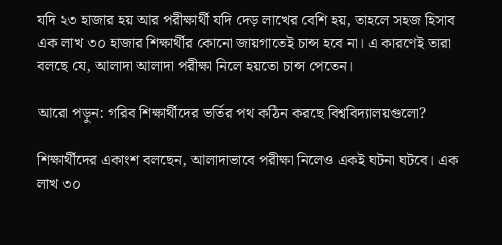যদি ২৩ হাজার হয় আর পরীক্ষার্থী যদি দেড় লাখের বেশি হয়, তাহলে সহজ হিসাব এক লাখ ৩০ হাজার শিক্ষার্থীর কোনো জায়গাতেই চান্স হবে না। এ কারণেই তারা বলছে যে, আলাদা আলাদা পরীক্ষা নিলে হয়তো চান্স পেতেন।

আরো পড়ুন: গরিব শিক্ষার্থীদের ভর্তির পথ কঠিন করছে বিশ্ববিদ্যালয়গুলো?

শিক্ষার্থীদের একাংশ বলছেন, আলাদাভাবে পরীক্ষা নিলেও একই ঘটনা ঘটবে। এক লাখ ৩০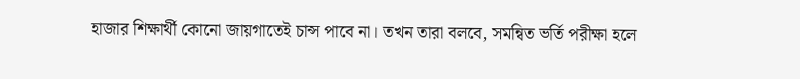হাজার শিক্ষার্থী কোনো জায়গাতেই চান্স পাবে না। তখন তারা বলবে, সমন্বিত ভর্তি পরীক্ষা হলে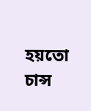হয়তো চান্স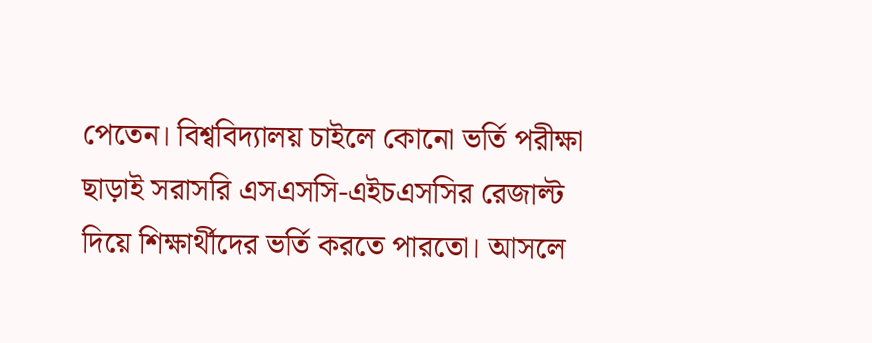পেতেন। বিশ্ববিদ্যালয় চাইলে কোনো ভর্তি পরীক্ষা ছাড়াই সরাসরি এসএসসি-এইচএসসির রেজাল্ট দিয়ে শিক্ষার্থীদের ভর্তি করতে পারতো। আসলে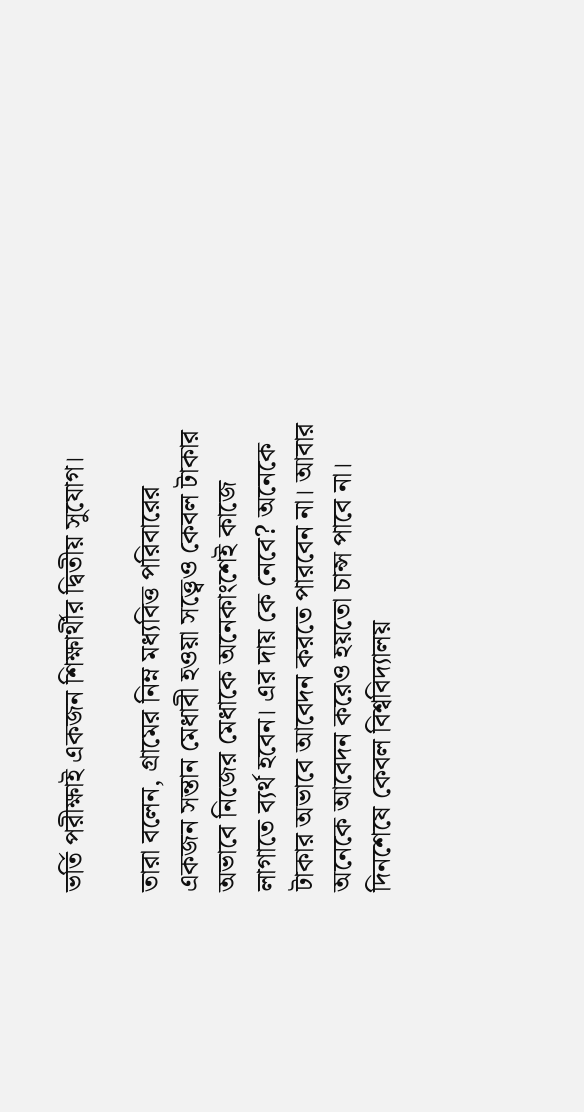ভর্তি পরীক্ষাই একজন শিক্ষার্থীর দ্বিতীয় সুযোগ।

তারা বলেন, গ্রামের নিম্ন মধ্যবিত্ত পরিবারের একজন সন্তান মেধাবী হওয়া সত্ত্বেও কেবল টাকার অভাবে নিজের মেধাকে অনেকাংশেই কাজে লাগাতে ব্যর্থ হবেন। এর দায় কে নেবে? অনেকে টাকার অভাবে আবেদন করতে পারবেন না। আবার অনেকে আবেদন করেও হয়তো চান্স পাবে না। দিনশেষে কেবল বিশ্ববিদ্যালয়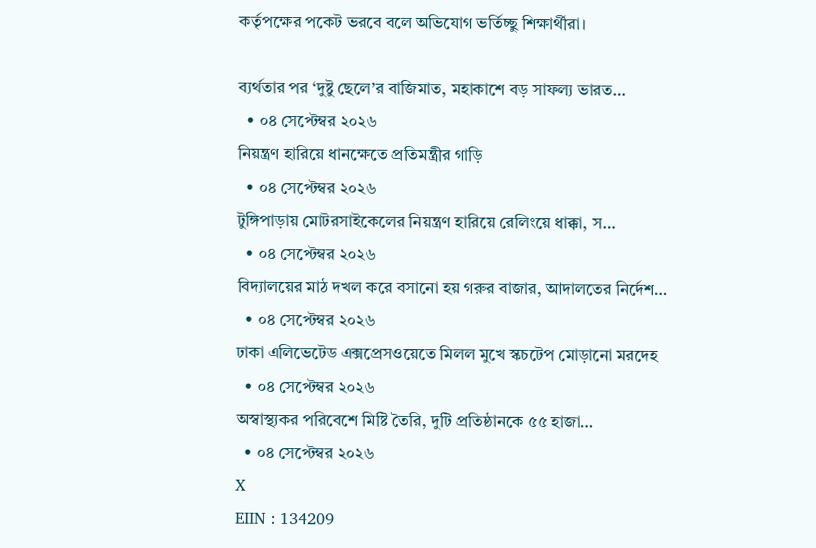কর্তৃপক্ষের পকেট ভরবে বলে অভিযোগ ভর্তিচ্ছু শিক্ষার্থীরা।

ব্যর্থতার পর ‘দুষ্টু ছেলে’র বাজিমাত, মহাকাশে বড় সাফল্য ভারত…
  • ০৪ সেপ্টেম্বর ২০২৬
নিয়ন্ত্রণ হারিয়ে ধানক্ষেতে প্রতিমন্ত্রীর গাড়ি
  • ০৪ সেপ্টেম্বর ২০২৬
টুঙ্গিপাড়ায় মোটরসাইকেলের নিয়ন্ত্রণ হারিয়ে রেলিংয়ে ধাক্কা, স…
  • ০৪ সেপ্টেম্বর ২০২৬
বিদ্যালয়ের মাঠ দখল করে বসানো হয় গরুর বাজার, আদালতের নির্দেশ…
  • ০৪ সেপ্টেম্বর ২০২৬
ঢাকা এলিভেটেড এক্সপ্রেসওয়েতে মিলল মুখে স্কচটেপ মোড়ানো মরদেহ
  • ০৪ সেপ্টেম্বর ২০২৬
অস্বাস্থ্যকর পরিবেশে মিষ্টি তৈরি, দুটি প্রতিষ্ঠানকে ৫৫ হাজা…
  • ০৪ সেপ্টেম্বর ২০২৬
X
EIIN : 134209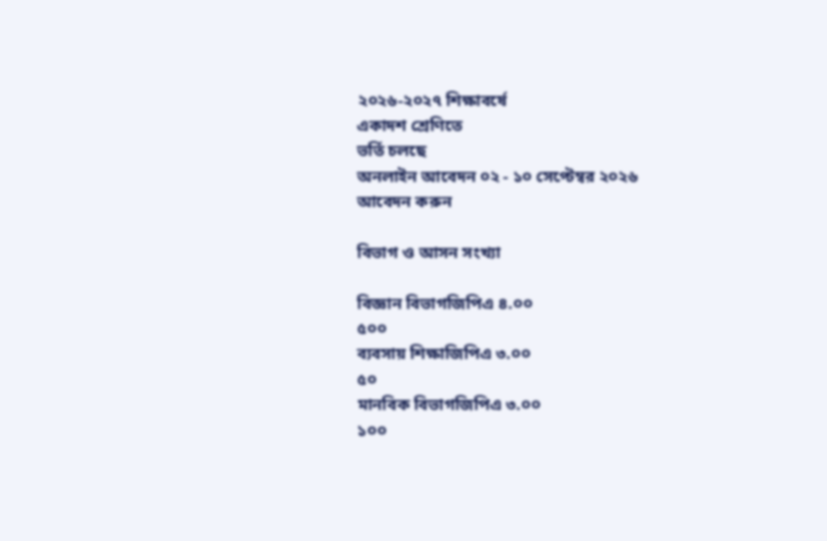২০২৬-২০২৭ শিক্ষাবর্ষে
একাদশ শ্রেণিতে
ভর্তি চলছে
অনলাইন আবেদন ০২ - ১০ সেপ্টেম্বর ২০২৬
আবেদন করুন

বিভাগ ও আসন সংখ্যা

বিজ্ঞান বিভাগজিপিএ ৪.০০
৫০০
ব্যবসায় শিক্ষাজিপিএ ৩.০০
৫০
মানবিক বিভাগজিপিএ ৩.০০
১০০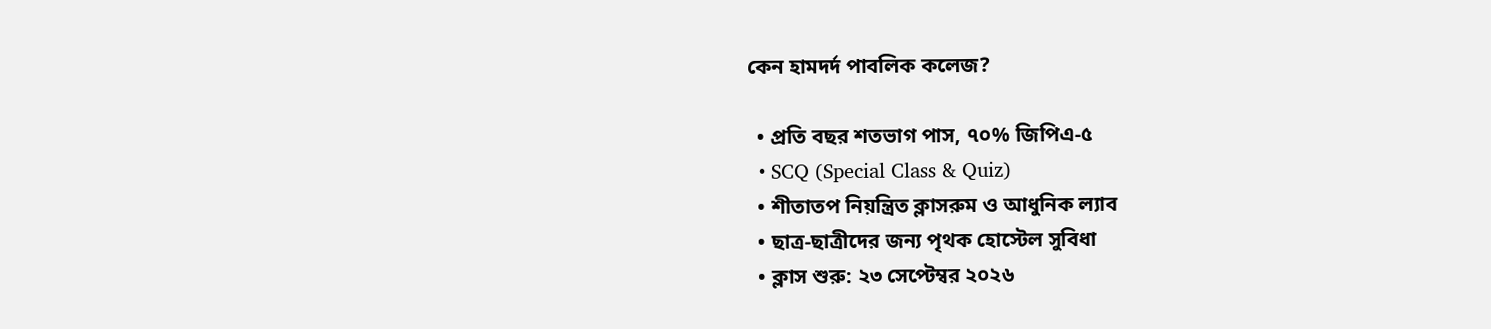কেন হামদর্দ পাবলিক কলেজ?

  • প্রতি বছর শতভাগ পাস, ৭০% জিপিএ-৫
  • SCQ (Special Class & Quiz)
  • শীতাতপ নিয়ন্ত্রিত ক্লাসরুম ও আধুনিক ল্যাব
  • ছাত্র-ছাত্রীদের জন্য পৃথক হোস্টেল সুবিধা
  • ক্লাস শুরু: ২৩ সেপ্টেম্বর ২০২৬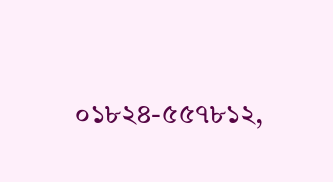০১৮২৪-৫৫৭৮১২,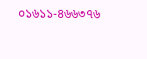০১৬১১-৪৬৬৩৭৬